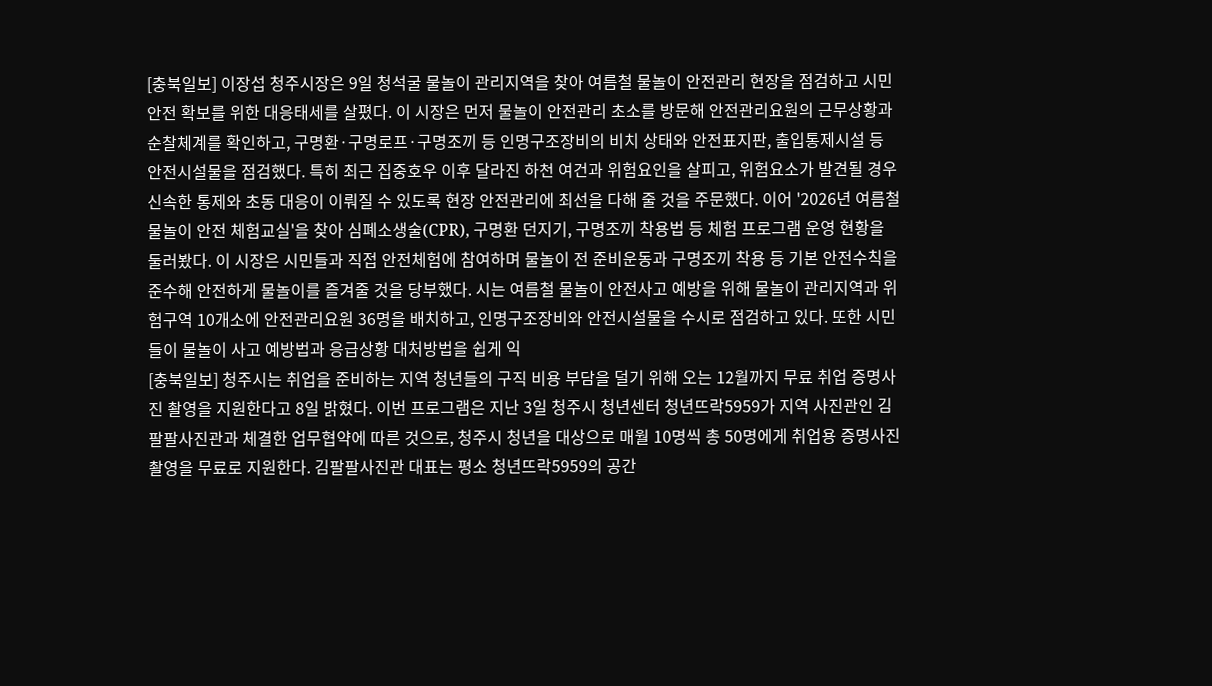[충북일보] 이장섭 청주시장은 9일 청석굴 물놀이 관리지역을 찾아 여름철 물놀이 안전관리 현장을 점검하고 시민 안전 확보를 위한 대응태세를 살폈다. 이 시장은 먼저 물놀이 안전관리 초소를 방문해 안전관리요원의 근무상황과 순찰체계를 확인하고, 구명환·구명로프·구명조끼 등 인명구조장비의 비치 상태와 안전표지판, 출입통제시설 등 안전시설물을 점검했다. 특히 최근 집중호우 이후 달라진 하천 여건과 위험요인을 살피고, 위험요소가 발견될 경우 신속한 통제와 초동 대응이 이뤄질 수 있도록 현장 안전관리에 최선을 다해 줄 것을 주문했다. 이어 '2026년 여름철 물놀이 안전 체험교실'을 찾아 심폐소생술(CPR), 구명환 던지기, 구명조끼 착용법 등 체험 프로그램 운영 현황을 둘러봤다. 이 시장은 시민들과 직접 안전체험에 참여하며 물놀이 전 준비운동과 구명조끼 착용 등 기본 안전수칙을 준수해 안전하게 물놀이를 즐겨줄 것을 당부했다. 시는 여름철 물놀이 안전사고 예방을 위해 물놀이 관리지역과 위험구역 10개소에 안전관리요원 36명을 배치하고, 인명구조장비와 안전시설물을 수시로 점검하고 있다. 또한 시민들이 물놀이 사고 예방법과 응급상황 대처방법을 쉽게 익
[충북일보] 청주시는 취업을 준비하는 지역 청년들의 구직 비용 부담을 덜기 위해 오는 12월까지 무료 취업 증명사진 촬영을 지원한다고 8일 밝혔다. 이번 프로그램은 지난 3일 청주시 청년센터 청년뜨락5959가 지역 사진관인 김팔팔사진관과 체결한 업무협약에 따른 것으로, 청주시 청년을 대상으로 매월 10명씩 총 50명에게 취업용 증명사진 촬영을 무료로 지원한다. 김팔팔사진관 대표는 평소 청년뜨락5959의 공간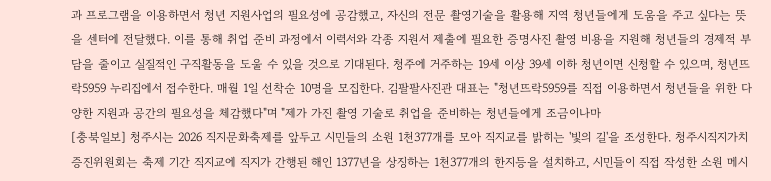과 프로그램을 이용하면서 청년 지원사업의 필요성에 공감했고, 자신의 전문 촬영기술을 활용해 지역 청년들에게 도움을 주고 싶다는 뜻을 센터에 전달했다. 이를 통해 취업 준비 과정에서 이력서와 각종 지원서 제출에 필요한 증명사진 촬영 비용을 지원해 청년들의 경제적 부담을 줄이고 실질적인 구직활동을 도울 수 있을 것으로 기대된다. 청주에 거주하는 19세 이상 39세 이하 청년이면 신청할 수 있으며, 청년뜨락5959 누리집에서 접수한다. 매월 1일 선착순 10명을 모집한다. 김팔팔사진관 대표는 "청년뜨락5959를 직접 이용하면서 청년들을 위한 다양한 지원과 공간의 필요성을 체감했다"며 "제가 가진 촬영 기술로 취업을 준비하는 청년들에게 조금이나마
[충북일보] 청주시는 2026 직지문화축제를 앞두고 시민들의 소원 1천377개를 모아 직지교를 밝히는 '빛의 길'을 조성한다. 청주시직지가치증진위원회는 축제 기간 직지교에 직지가 간행된 해인 1377년을 상징하는 1천377개의 한지등을 설치하고, 시민들이 직접 작성한 소원 메시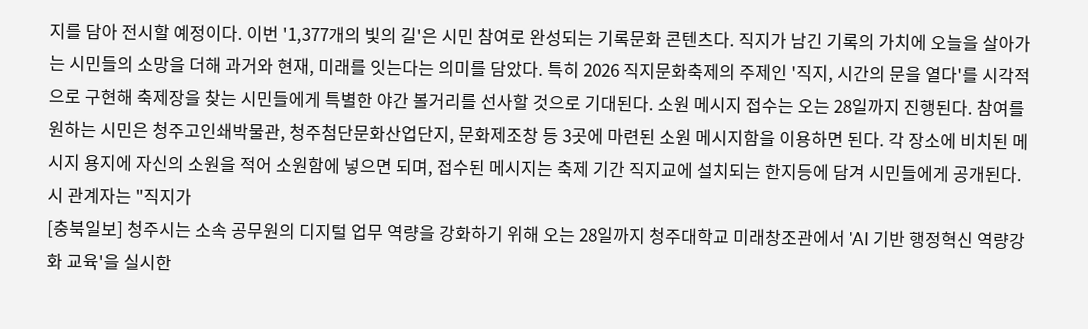지를 담아 전시할 예정이다. 이번 '1,377개의 빛의 길'은 시민 참여로 완성되는 기록문화 콘텐츠다. 직지가 남긴 기록의 가치에 오늘을 살아가는 시민들의 소망을 더해 과거와 현재, 미래를 잇는다는 의미를 담았다. 특히 2026 직지문화축제의 주제인 '직지, 시간의 문을 열다'를 시각적으로 구현해 축제장을 찾는 시민들에게 특별한 야간 볼거리를 선사할 것으로 기대된다. 소원 메시지 접수는 오는 28일까지 진행된다. 참여를 원하는 시민은 청주고인쇄박물관, 청주첨단문화산업단지, 문화제조창 등 3곳에 마련된 소원 메시지함을 이용하면 된다. 각 장소에 비치된 메시지 용지에 자신의 소원을 적어 소원함에 넣으면 되며, 접수된 메시지는 축제 기간 직지교에 설치되는 한지등에 담겨 시민들에게 공개된다. 시 관계자는 "직지가
[충북일보] 청주시는 소속 공무원의 디지털 업무 역량을 강화하기 위해 오는 28일까지 청주대학교 미래창조관에서 'AI 기반 행정혁신 역량강화 교육'을 실시한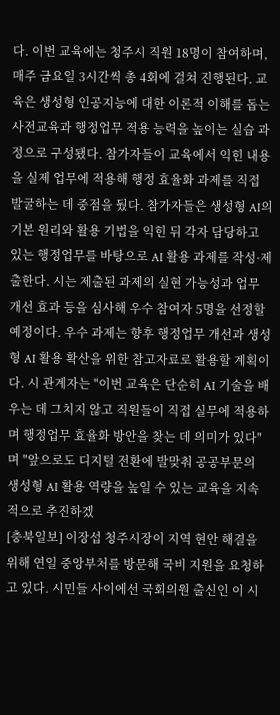다. 이번 교육에는 청주시 직원 18명이 참여하며, 매주 금요일 3시간씩 총 4회에 걸쳐 진행된다. 교육은 생성형 인공지능에 대한 이론적 이해를 돕는 사전교육과 행정업무 적용 능력을 높이는 실습 과정으로 구성됐다. 참가자들이 교육에서 익힌 내용을 실제 업무에 적용해 행정 효율화 과제를 직접 발굴하는 데 중점을 뒀다. 참가자들은 생성형 AI의 기본 원리와 활용 기법을 익힌 뒤 각자 담당하고 있는 행정업무를 바탕으로 AI 활용 과제를 작성·제출한다. 시는 제출된 과제의 실현 가능성과 업무 개선 효과 등을 심사해 우수 참여자 5명을 선정할 예정이다. 우수 과제는 향후 행정업무 개선과 생성형 AI 활용 확산을 위한 참고자료로 활용할 계획이다. 시 관계자는 "이번 교육은 단순히 AI 기술을 배우는 데 그치지 않고 직원들이 직접 실무에 적용하며 행정업무 효율화 방안을 찾는 데 의미가 있다"며 "앞으로도 디지털 전환에 발맞춰 공공부문의 생성형 AI 활용 역량을 높일 수 있는 교육을 지속적으로 추진하겠
[충북일보] 이장섭 청주시장이 지역 현안 해결을 위해 연일 중앙부처를 방문해 국비 지원을 요청하고 있다. 시민들 사이에선 국회의원 출신인 이 시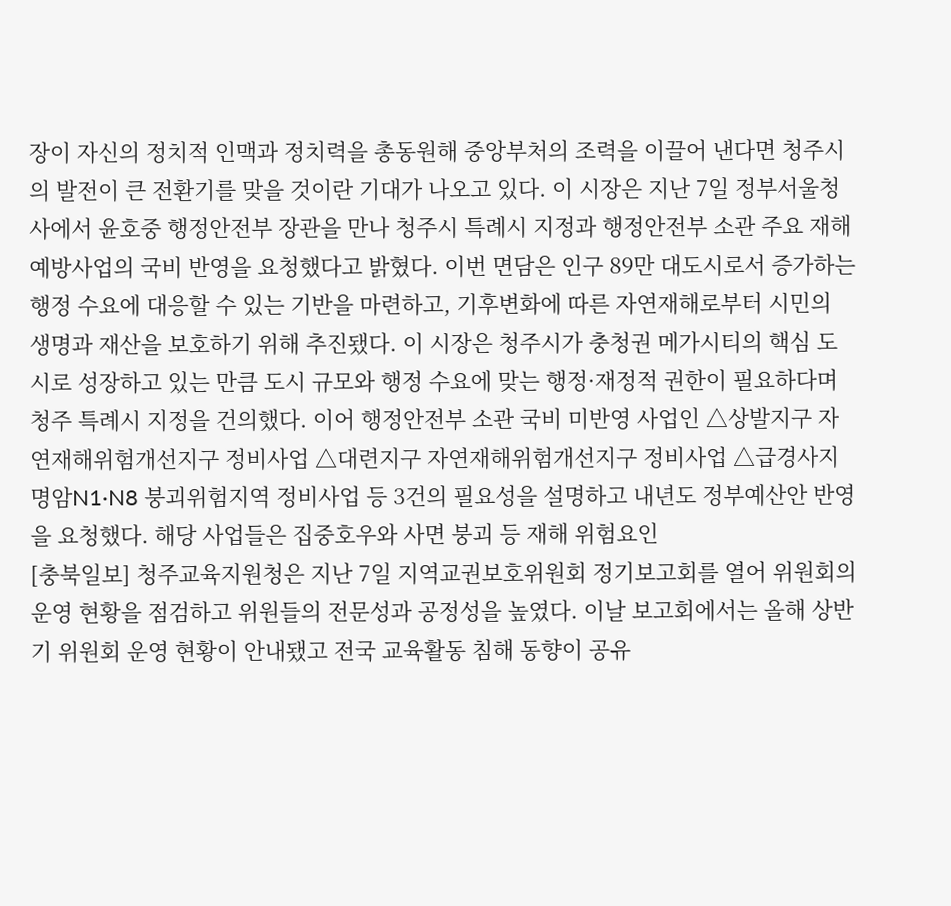장이 자신의 정치적 인맥과 정치력을 총동원해 중앙부처의 조력을 이끌어 낸다면 청주시의 발전이 큰 전환기를 맞을 것이란 기대가 나오고 있다. 이 시장은 지난 7일 정부서울청사에서 윤호중 행정안전부 장관을 만나 청주시 특례시 지정과 행정안전부 소관 주요 재해예방사업의 국비 반영을 요청했다고 밝혔다. 이번 면담은 인구 89만 대도시로서 증가하는 행정 수요에 대응할 수 있는 기반을 마련하고, 기후변화에 따른 자연재해로부터 시민의 생명과 재산을 보호하기 위해 추진됐다. 이 시장은 청주시가 충청권 메가시티의 핵심 도시로 성장하고 있는 만큼 도시 규모와 행정 수요에 맞는 행정·재정적 권한이 필요하다며 청주 특례시 지정을 건의했다. 이어 행정안전부 소관 국비 미반영 사업인 △상발지구 자연재해위험개선지구 정비사업 △대련지구 자연재해위험개선지구 정비사업 △급경사지 명암N1·N8 붕괴위험지역 정비사업 등 3건의 필요성을 설명하고 내년도 정부예산안 반영을 요청했다. 해당 사업들은 집중호우와 사면 붕괴 등 재해 위험요인
[충북일보] 청주교육지원청은 지난 7일 지역교권보호위원회 정기보고회를 열어 위원회의 운영 현황을 점검하고 위원들의 전문성과 공정성을 높였다. 이날 보고회에서는 올해 상반기 위원회 운영 현황이 안내됐고 전국 교육활동 침해 동향이 공유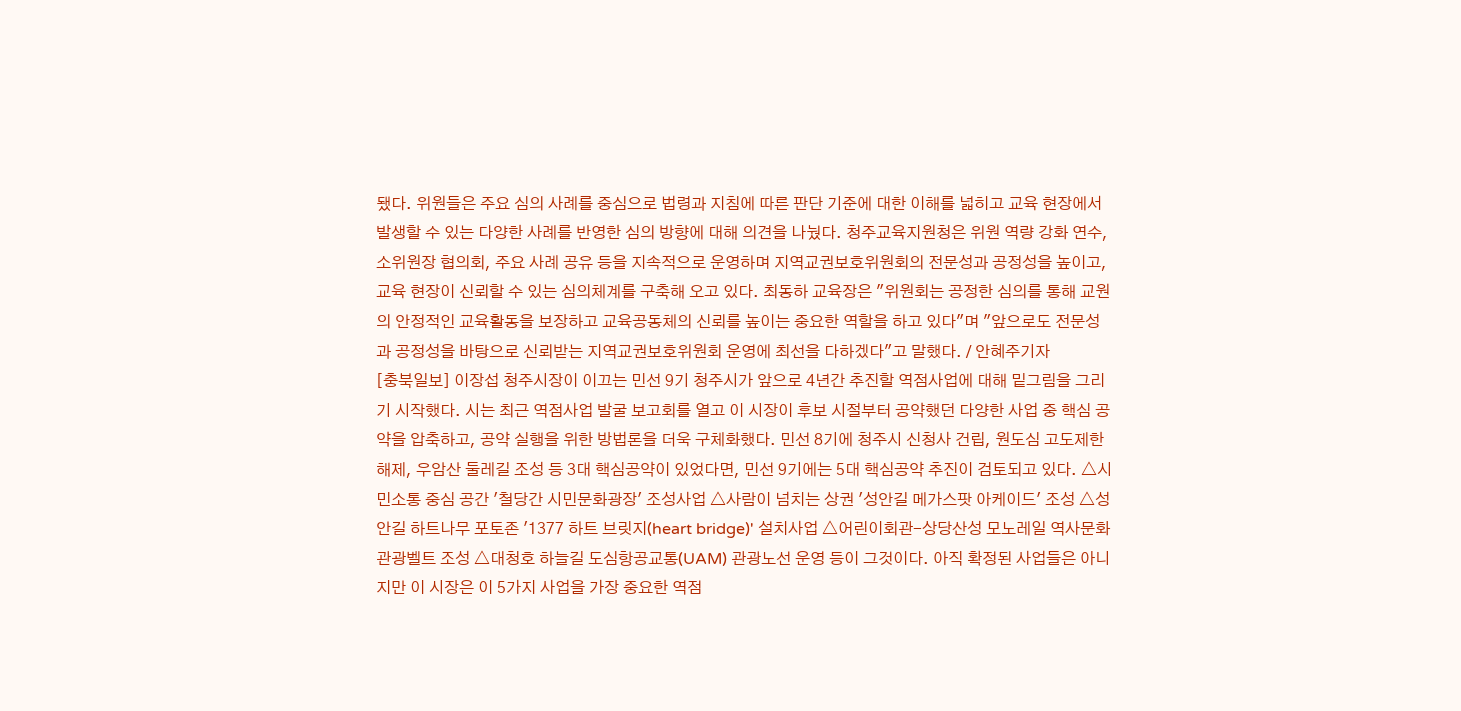됐다. 위원들은 주요 심의 사례를 중심으로 법령과 지침에 따른 판단 기준에 대한 이해를 넓히고 교육 현장에서 발생할 수 있는 다양한 사례를 반영한 심의 방향에 대해 의견을 나눴다. 청주교육지원청은 위원 역량 강화 연수, 소위원장 협의회, 주요 사례 공유 등을 지속적으로 운영하며 지역교권보호위원회의 전문성과 공정성을 높이고, 교육 현장이 신뢰할 수 있는 심의체계를 구축해 오고 있다. 최동하 교육장은 "위원회는 공정한 심의를 통해 교원의 안정적인 교육활동을 보장하고 교육공동체의 신뢰를 높이는 중요한 역할을 하고 있다"며 "앞으로도 전문성과 공정성을 바탕으로 신뢰받는 지역교권보호위원회 운영에 최선을 다하겠다"고 말했다. / 안혜주기자
[충북일보] 이장섭 청주시장이 이끄는 민선 9기 청주시가 앞으로 4년간 추진할 역점사업에 대해 밑그림을 그리기 시작했다. 시는 최근 역점사업 발굴 보고회를 열고 이 시장이 후보 시절부터 공약했던 다양한 사업 중 핵심 공약을 압축하고, 공약 실행을 위한 방법론을 더욱 구체화했다. 민선 8기에 청주시 신청사 건립, 원도심 고도제한 해제, 우암산 둘레길 조성 등 3대 핵심공약이 있었다면, 민선 9기에는 5대 핵심공약 추진이 검토되고 있다. △시민소통 중심 공간 '철당간 시민문화광장' 조성사업 △사람이 넘치는 상권 '성안길 메가스팟 아케이드' 조성 △성안길 하트나무 포토존 '1377 하트 브릿지(heart bridge)' 설치사업 △어린이회관-상당산성 모노레일 역사문화관광벨트 조성 △대청호 하늘길 도심항공교통(UAM) 관광노선 운영 등이 그것이다. 아직 확정된 사업들은 아니지만 이 시장은 이 5가지 사업을 가장 중요한 역점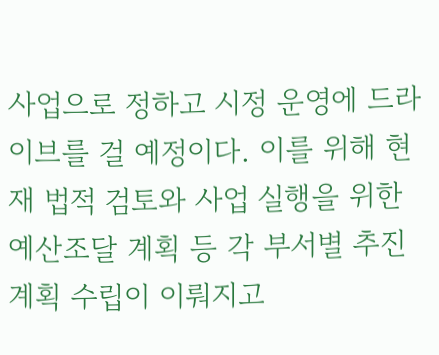사업으로 정하고 시정 운영에 드라이브를 걸 예정이다. 이를 위해 현재 법적 검토와 사업 실행을 위한 예산조달 계획 등 각 부서별 추진 계획 수립이 이뤄지고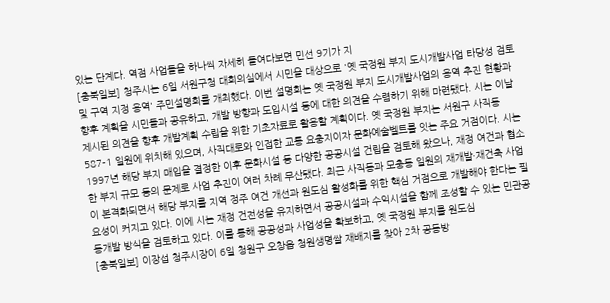있는 단계다. 역점 사업들을 하나씩 자세히 들여다보면 민선 9기가 지
[충북일보] 청주시는 6일 서원구청 대회의실에서 시민을 대상으로 '옛 국정원 부지 도시개발사업 타당성 검토 및 구역 지정 용역' 주민설명회를 개최했다. 이번 설명회는 옛 국정원 부지 도시개발사업의 용역 추진 현황과 향후 계획을 시민들과 공유하고, 개발 방향과 도입시설 등에 대한 의견을 수렴하기 위해 마련됐다. 시는 이날 제시된 의견을 향후 개발계획 수립을 위한 기초자료로 활용할 계획이다. 옛 국정원 부지는 서원구 사직동 587-1 일원에 위치해 있으며, 사직대로와 인접한 교통 요충지이자 문화예술벨트를 잇는 주요 거점이다. 시는 1997년 해당 부지 매입을 결정한 이후 문화시설 등 다양한 공공시설 건립을 검토해 왔으나, 재정 여건과 협소한 부지 규모 등의 문제로 사업 추진이 여러 차례 무산됐다. 최근 사직동과 모충동 일원의 재개발·재건축 사업이 본격화되면서 해당 부지를 지역 정주 여건 개선과 원도심 활성화를 위한 핵심 거점으로 개발해야 한다는 필요성이 커지고 있다. 이에 시는 재정 건전성을 유지하면서 공공시설과 수익시설을 함께 조성할 수 있는 민관공동개발 방식을 검토하고 있다. 이를 통해 공공성과 사업성을 확보하고, 옛 국정원 부지를 원도심
[충북일보] 이장섭 청주시장이 6일 청원구 오창읍 청원생명쌀 재배지를 찾아 2차 공동방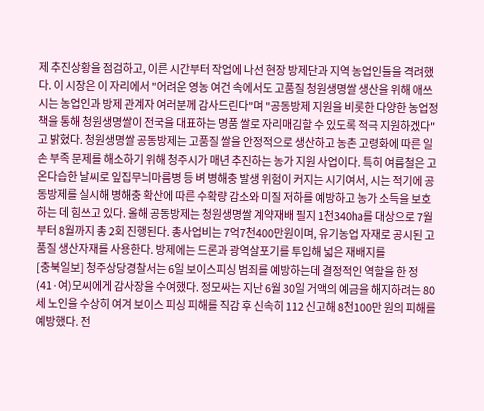제 추진상황을 점검하고, 이른 시간부터 작업에 나선 현장 방제단과 지역 농업인들을 격려했다. 이 시장은 이 자리에서 "어려운 영농 여건 속에서도 고품질 청원생명쌀 생산을 위해 애쓰시는 농업인과 방제 관계자 여러분께 감사드린다"며 "공동방제 지원을 비롯한 다양한 농업정책을 통해 청원생명쌀이 전국을 대표하는 명품 쌀로 자리매김할 수 있도록 적극 지원하겠다"고 밝혔다. 청원생명쌀 공동방제는 고품질 쌀을 안정적으로 생산하고 농촌 고령화에 따른 일손 부족 문제를 해소하기 위해 청주시가 매년 추진하는 농가 지원 사업이다. 특히 여름철은 고온다습한 날씨로 잎집무늬마름병 등 벼 병해충 발생 위험이 커지는 시기여서, 시는 적기에 공동방제를 실시해 병해충 확산에 따른 수확량 감소와 미질 저하를 예방하고 농가 소득을 보호하는 데 힘쓰고 있다. 올해 공동방제는 청원생명쌀 계약재배 필지 1천340㏊를 대상으로 7월부터 8월까지 총 2회 진행된다. 총사업비는 7억7천400만원이며, 유기농업 자재로 공시된 고품질 생산자재를 사용한다. 방제에는 드론과 광역살포기를 투입해 넓은 재배지를
[충북일보] 청주상당경찰서는 6일 보이스피싱 범죄를 예방하는데 결정적인 역할을 한 정(41·여)모씨에게 감사장을 수여했다. 정모싸는 지난 6월 30일 거액의 예금을 해지하려는 80세 노인을 수상히 여겨 보이스 피싱 피해를 직감 후 신속히 112 신고해 8천100만 원의 피해를 예방했다. 전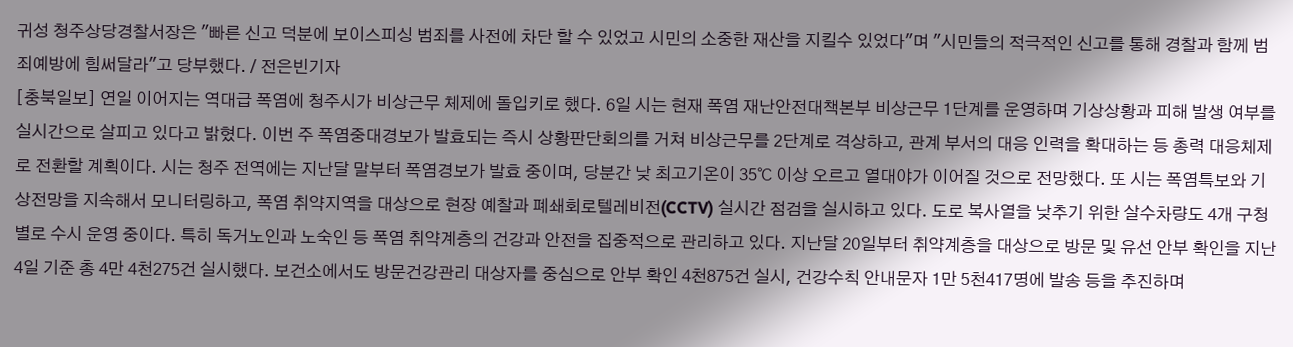귀성 청주상당경찰서장은 "빠른 신고 덕분에 보이스피싱 범죄를 사전에 차단 할 수 있었고 시민의 소중한 재산을 지킬수 있었다"며 "시민들의 적극적인 신고를 통해 경찰과 함께 범죄예방에 힘써달라"고 당부했다. / 전은빈기자
[충북일보] 연일 이어지는 역대급 폭염에 청주시가 비상근무 체제에 돌입키로 했다. 6일 시는 현재 폭염 재난안전대책본부 비상근무 1단계를 운영하며 기상상황과 피해 발생 여부를 실시간으로 살피고 있다고 밝혔다. 이번 주 폭염중대경보가 발효되는 즉시 상황판단회의를 거쳐 비상근무를 2단계로 격상하고, 관계 부서의 대응 인력을 확대하는 등 총력 대응체제로 전환할 계획이다. 시는 청주 전역에는 지난달 말부터 폭염경보가 발효 중이며, 당분간 낮 최고기온이 35℃ 이상 오르고 열대야가 이어질 것으로 전망했다. 또 시는 폭염특보와 기상전망을 지속해서 모니터링하고, 폭염 취약지역을 대상으로 현장 예찰과 폐쇄회로텔레비전(CCTV) 실시간 점검을 실시하고 있다. 도로 복사열을 낮추기 위한 살수차량도 4개 구청별로 수시 운영 중이다. 특히 독거노인과 노숙인 등 폭염 취약계층의 건강과 안전을 집중적으로 관리하고 있다. 지난달 20일부터 취약계층을 대상으로 방문 및 유선 안부 확인을 지난 4일 기준 총 4만 4천275건 실시했다. 보건소에서도 방문건강관리 대상자를 중심으로 안부 확인 4천875건 실시, 건강수칙 안내문자 1만 5천417명에 발송 등을 추진하며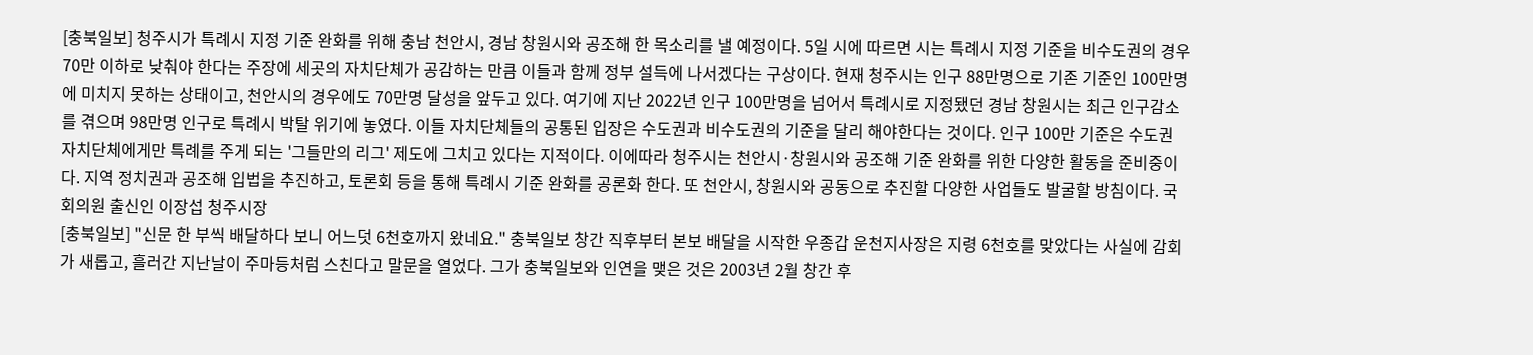[충북일보] 청주시가 특례시 지정 기준 완화를 위해 충남 천안시, 경남 창원시와 공조해 한 목소리를 낼 예정이다. 5일 시에 따르면 시는 특례시 지정 기준을 비수도권의 경우 70만 이하로 낮춰야 한다는 주장에 세곳의 자치단체가 공감하는 만큼 이들과 함께 정부 설득에 나서겠다는 구상이다. 현재 청주시는 인구 88만명으로 기존 기준인 100만명에 미치지 못하는 상태이고, 천안시의 경우에도 70만명 달성을 앞두고 있다. 여기에 지난 2022년 인구 100만명을 넘어서 특례시로 지정됐던 경남 창원시는 최근 인구감소를 겪으며 98만명 인구로 특례시 박탈 위기에 놓였다. 이들 자치단체들의 공통된 입장은 수도권과 비수도권의 기준을 달리 해야한다는 것이다. 인구 100만 기준은 수도권 자치단체에게만 특례를 주게 되는 '그들만의 리그' 제도에 그치고 있다는 지적이다. 이에따라 청주시는 천안시·창원시와 공조해 기준 완화를 위한 다양한 활동을 준비중이다. 지역 정치권과 공조해 입법을 추진하고, 토론회 등을 통해 특례시 기준 완화를 공론화 한다. 또 천안시, 창원시와 공동으로 추진할 다양한 사업들도 발굴할 방침이다. 국회의원 출신인 이장섭 청주시장
[충북일보] "신문 한 부씩 배달하다 보니 어느덧 6천호까지 왔네요." 충북일보 창간 직후부터 본보 배달을 시작한 우종갑 운천지사장은 지령 6천호를 맞았다는 사실에 감회가 새롭고, 흘러간 지난날이 주마등처럼 스친다고 말문을 열었다. 그가 충북일보와 인연을 맺은 것은 2003년 2월 창간 후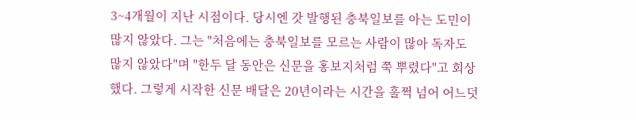3~4개월이 지난 시점이다. 당시엔 갓 발행된 충북일보를 아는 도민이 많지 않았다. 그는 "처음에는 충북일보를 모르는 사람이 많아 독자도 많지 않았다"며 "한두 달 동안은 신문을 홍보지처럼 쭉 뿌렸다"고 회상했다. 그렇게 시작한 신문 배달은 20년이라는 시간을 훌쩍 넘어 어느덧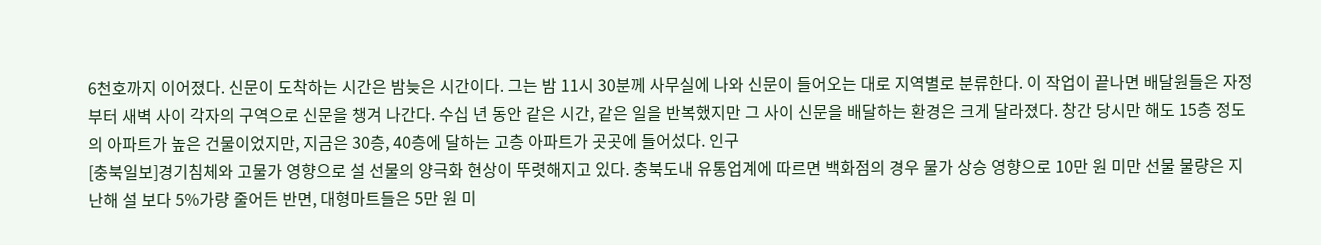6천호까지 이어졌다. 신문이 도착하는 시간은 밤늦은 시간이다. 그는 밤 11시 30분께 사무실에 나와 신문이 들어오는 대로 지역별로 분류한다. 이 작업이 끝나면 배달원들은 자정부터 새벽 사이 각자의 구역으로 신문을 챙겨 나간다. 수십 년 동안 같은 시간, 같은 일을 반복했지만 그 사이 신문을 배달하는 환경은 크게 달라졌다. 창간 당시만 해도 15층 정도의 아파트가 높은 건물이었지만, 지금은 30층, 40층에 달하는 고층 아파트가 곳곳에 들어섰다. 인구
[충북일보]경기침체와 고물가 영향으로 설 선물의 양극화 현상이 뚜렷해지고 있다. 충북도내 유통업계에 따르면 백화점의 경우 물가 상승 영향으로 10만 원 미만 선물 물량은 지난해 설 보다 5%가량 줄어든 반면, 대형마트들은 5만 원 미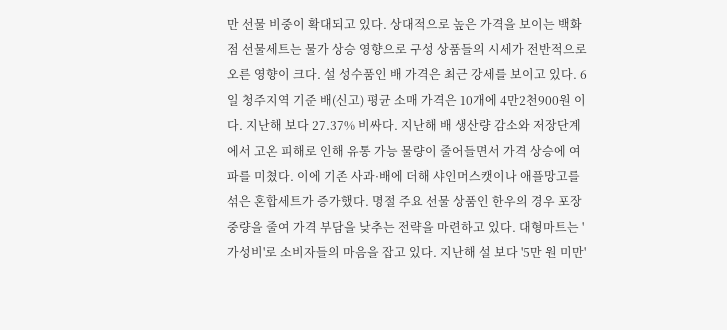만 선물 비중이 확대되고 있다. 상대적으로 높은 가격을 보이는 백화점 선물세트는 물가 상승 영향으로 구성 상품들의 시세가 전반적으로 오른 영향이 크다. 설 성수품인 배 가격은 최근 강세를 보이고 있다. 6일 청주지역 기준 배(신고) 평균 소매 가격은 10개에 4만2천900원 이다. 지난해 보다 27.37% 비싸다. 지난해 배 생산량 감소와 저장단계에서 고온 피해로 인해 유통 가능 물량이 줄어들면서 가격 상승에 여파를 미쳤다. 이에 기존 사과·배에 더해 샤인머스캣이나 애플망고를 섞은 혼합세트가 증가했다. 명절 주요 선물 상품인 한우의 경우 포장 중량을 줄여 가격 부담을 낮추는 전략을 마련하고 있다. 대형마트는 '가성비'로 소비자들의 마음을 잡고 있다. 지난해 설 보다 '5만 원 미만'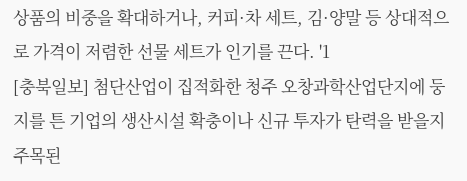상품의 비중을 확대하거나, 커피·차 세트, 김·양말 등 상대적으로 가격이 저렴한 선물 세트가 인기를 끈다. '1
[충북일보] 첨단산업이 집적화한 청주 오창과학산업단지에 둥지를 튼 기업의 생산시설 확충이나 신규 투자가 탄력을 받을지 주목된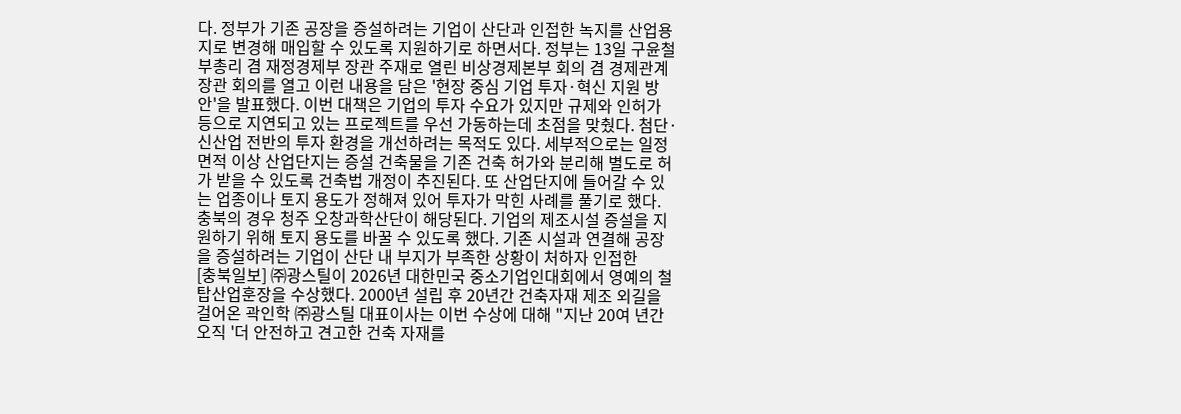다. 정부가 기존 공장을 증설하려는 기업이 산단과 인접한 녹지를 산업용지로 변경해 매입할 수 있도록 지원하기로 하면서다. 정부는 13일 구윤철 부총리 겸 재정경제부 장관 주재로 열린 비상경제본부 회의 겸 경제관계장관 회의를 열고 이런 내용을 담은 '현장 중심 기업 투자·혁신 지원 방안'을 발표했다. 이번 대책은 기업의 투자 수요가 있지만 규제와 인허가 등으로 지연되고 있는 프로젝트를 우선 가동하는데 초점을 맞췄다. 첨단·신산업 전반의 투자 환경을 개선하려는 목적도 있다. 세부적으로는 일정 면적 이상 산업단지는 증설 건축물을 기존 건축 허가와 분리해 별도로 허가 받을 수 있도록 건축법 개정이 추진된다. 또 산업단지에 들어갈 수 있는 업종이나 토지 용도가 정해져 있어 투자가 막힌 사례를 풀기로 했다. 충북의 경우 청주 오창과학산단이 해당된다. 기업의 제조시설 증설을 지원하기 위해 토지 용도를 바꿀 수 있도록 했다. 기존 시설과 연결해 공장을 증설하려는 기업이 산단 내 부지가 부족한 상황이 처하자 인접한
[충북일보] ㈜광스틸이 2026년 대한민국 중소기업인대회에서 영예의 철탑산업훈장을 수상했다. 2000년 설립 후 20년간 건축자재 제조 외길을 걸어온 곽인학 ㈜광스틸 대표이사는 이번 수상에 대해 "지난 20여 년간 오직 '더 안전하고 견고한 건축 자재를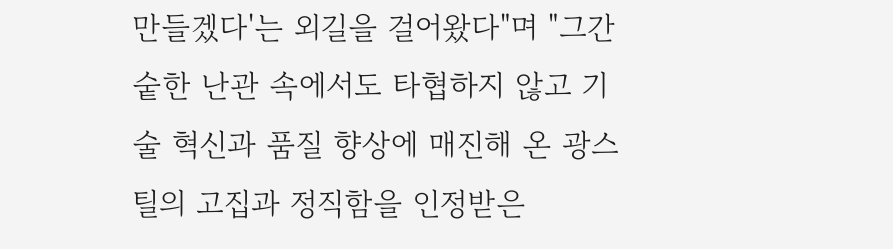만들겠다'는 외길을 걸어왔다"며 "그간 숱한 난관 속에서도 타협하지 않고 기술 혁신과 품질 향상에 매진해 온 광스틸의 고집과 정직함을 인정받은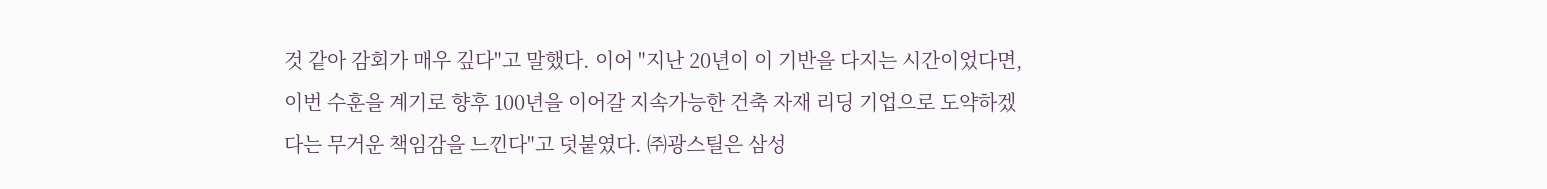것 같아 감회가 매우 깊다"고 말했다. 이어 "지난 20년이 이 기반을 다지는 시간이었다면, 이번 수훈을 계기로 향후 100년을 이어갈 지속가능한 건축 자재 리딩 기업으로 도약하겠다는 무거운 책임감을 느낀다"고 덧붙였다. ㈜광스틸은 삼성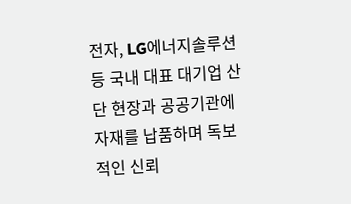전자, LG에너지솔루션 등 국내 대표 대기업 산단 현장과 공공기관에 자재를 납품하며 독보적인 신뢰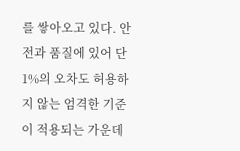를 쌓아오고 있다. 안전과 품질에 있어 단 1%의 오차도 허용하지 않는 엄격한 기준이 적용되는 가운데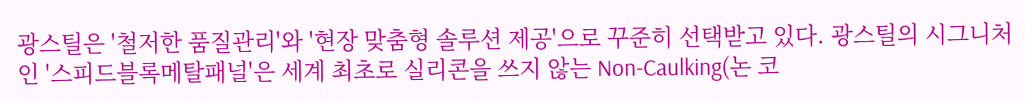광스틸은 '철저한 품질관리'와 '현장 맞춤형 솔루션 제공'으로 꾸준히 선택받고 있다. 광스틸의 시그니처인 '스피드블록메탈패널'은 세계 최초로 실리콘을 쓰지 않는 Non-Caulking(논 코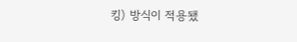킹) 방식이 적용됐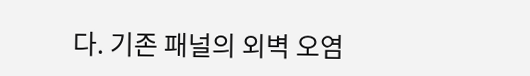다. 기존 패널의 외벽 오염